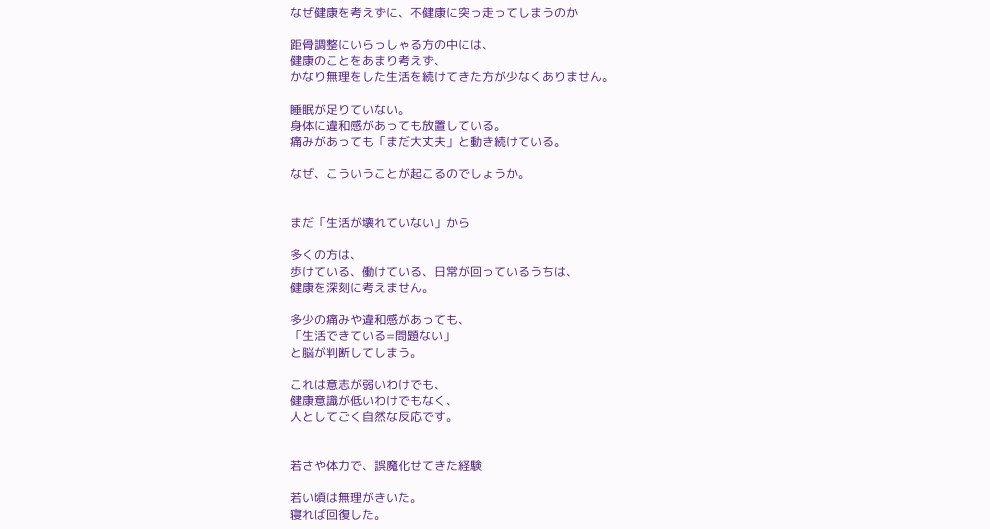なぜ健康を考えずに、不健康に突っ走ってしまうのか

距骨調整にいらっしゃる方の中には、
健康のことをあまり考えず、
かなり無理をした生活を続けてきた方が少なくありません。

睡眠が足りていない。
身体に違和感があっても放置している。
痛みがあっても「まだ大丈夫」と動き続けている。

なぜ、こういうことが起こるのでしょうか。


まだ「生活が壊れていない」から

多くの方は、
歩けている、働けている、日常が回っているうちは、
健康を深刻に考えません。

多少の痛みや違和感があっても、
「生活できている=問題ない」
と脳が判断してしまう。

これは意志が弱いわけでも、
健康意識が低いわけでもなく、
人としてごく自然な反応です。


若さや体力で、誤魔化せてきた経験

若い頃は無理がきいた。
寝れば回復した。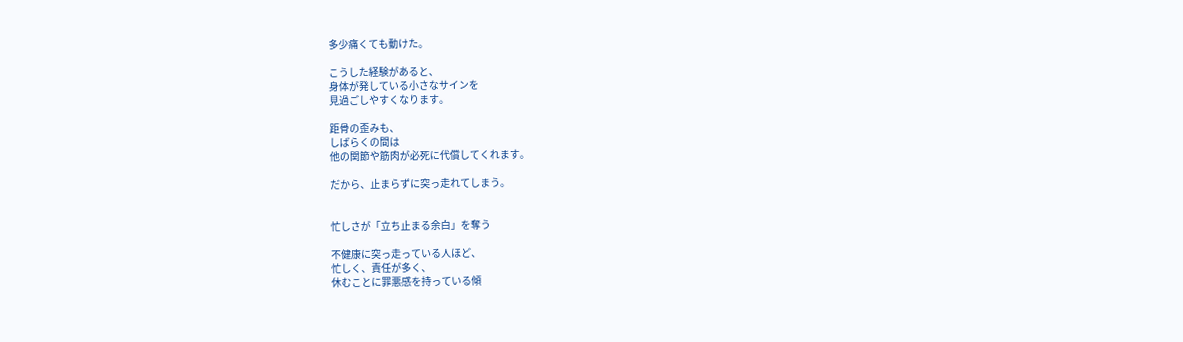多少痛くても動けた。

こうした経験があると、
身体が発している小さなサインを
見過ごしやすくなります。

距骨の歪みも、
しばらくの間は
他の関節や筋肉が必死に代償してくれます。

だから、止まらずに突っ走れてしまう。


忙しさが「立ち止まる余白」を奪う

不健康に突っ走っている人ほど、
忙しく、責任が多く、
休むことに罪悪感を持っている傾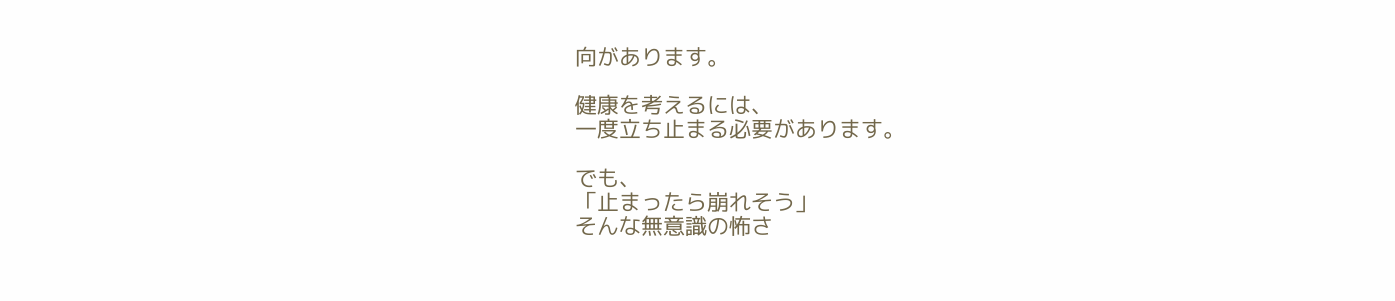向があります。

健康を考えるには、
一度立ち止まる必要があります。

でも、
「止まったら崩れそう」
そんな無意識の怖さ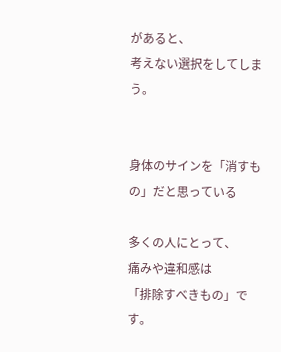があると、
考えない選択をしてしまう。


身体のサインを「消すもの」だと思っている

多くの人にとって、
痛みや違和感は
「排除すべきもの」です。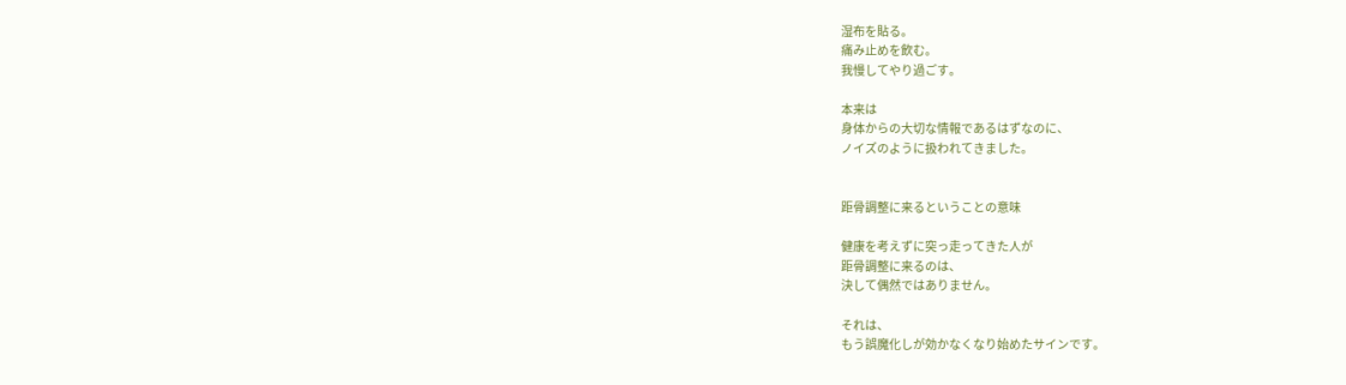湿布を貼る。
痛み止めを飲む。
我慢してやり過ごす。

本来は
身体からの大切な情報であるはずなのに、
ノイズのように扱われてきました。


距骨調整に来るということの意味

健康を考えずに突っ走ってきた人が
距骨調整に来るのは、
決して偶然ではありません。

それは、
もう誤魔化しが効かなくなり始めたサインです。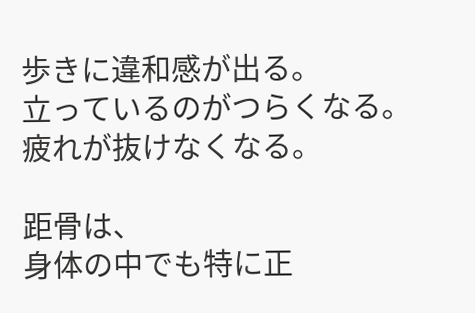歩きに違和感が出る。
立っているのがつらくなる。
疲れが抜けなくなる。

距骨は、
身体の中でも特に正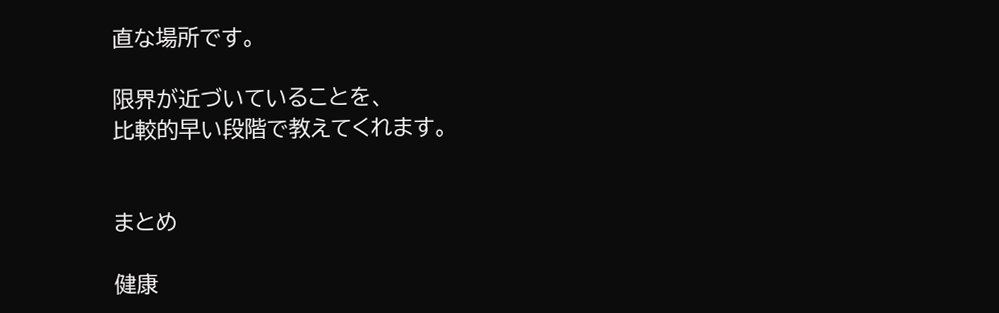直な場所です。

限界が近づいていることを、
比較的早い段階で教えてくれます。


まとめ

健康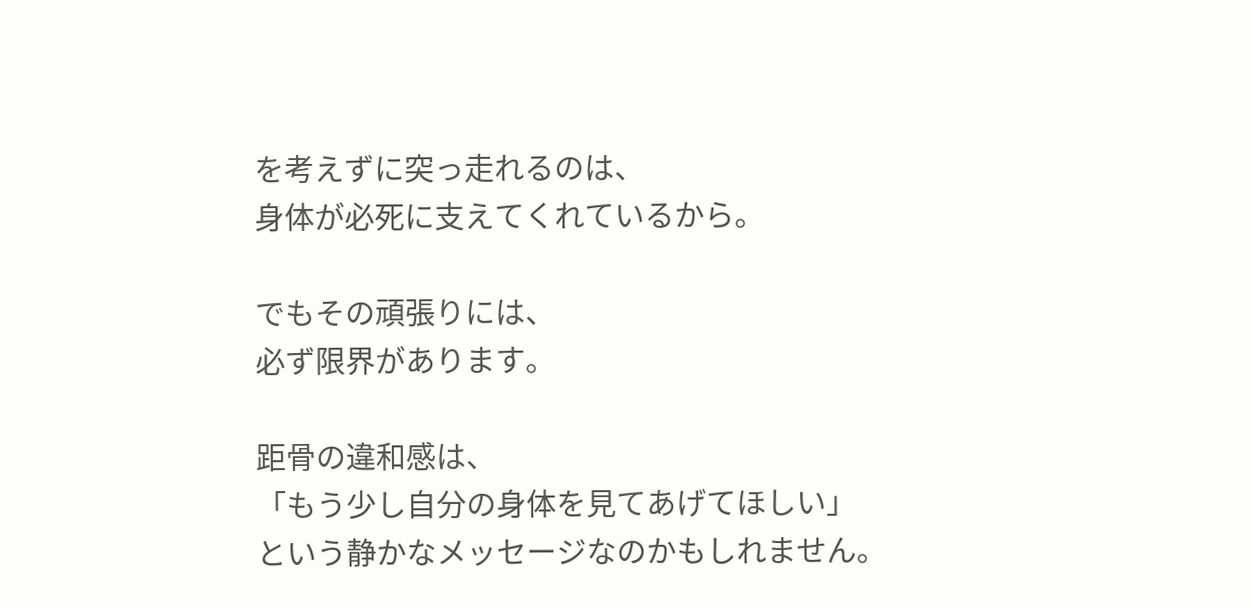を考えずに突っ走れるのは、
身体が必死に支えてくれているから。

でもその頑張りには、
必ず限界があります。

距骨の違和感は、
「もう少し自分の身体を見てあげてほしい」
という静かなメッセージなのかもしれません。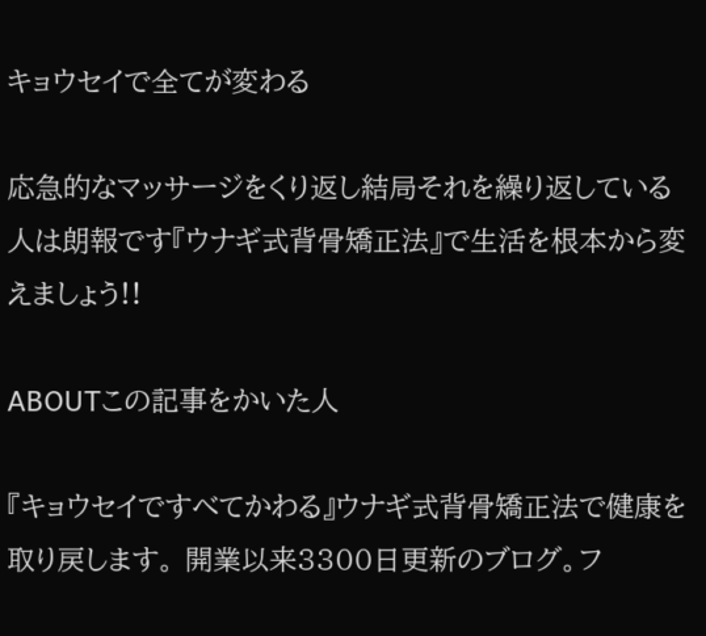キョウセイで全てが変わる

応急的なマッサージをくり返し結局それを繰り返している人は朗報です『ウナギ式背骨矯正法』で生活を根本から変えましょう!!

ABOUTこの記事をかいた人

『キョウセイですべてかわる』ウナギ式背骨矯正法で健康を取り戻します。 開業以来3300日更新のブログ。フ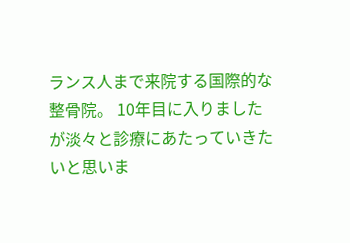ランス人まで来院する国際的な整骨院。 10年目に入りましたが淡々と診療にあたっていきたいと思いま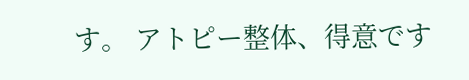す。 アトピー整体、得意です